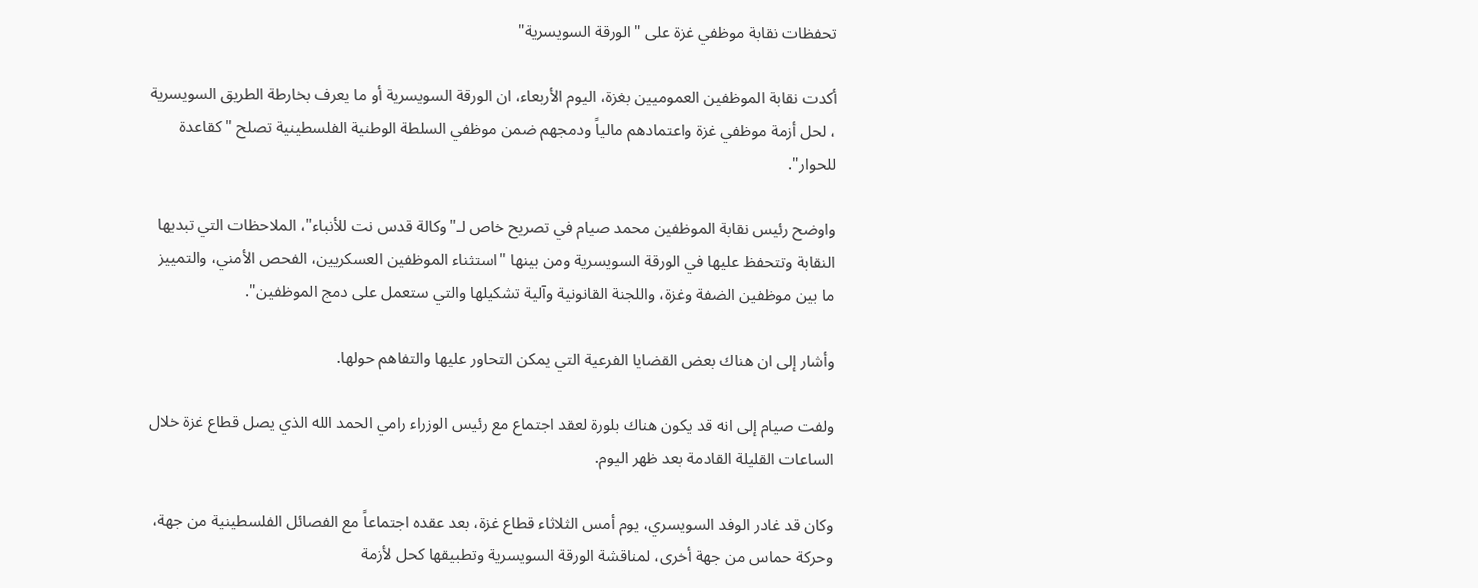تحفظات نقابة موظفي غزة على "الورقة السويسرية"

أكدت نقابة الموظفين العموميين بغزة، اليوم الأربعاء، ان الورقة السويسرية أو ما يعرف بخارطة الطريق السويسرية ، لحل أزمة موظفي غزة واعتمادهم مالياً ودمجهم ضمن موظفي السلطة الوطنية الفلسطينية تصلح "كقاعدة للحوار".

واوضح رئيس نقابة الموظفين محمد صيام في تصريح خاص لـ"وكالة قدس نت للأنباء"، الملاحظات التي تبديها النقابة وتتحفظ عليها في الورقة السويسرية ومن بينها "استثناء الموظفين العسكريين، الفحص الأمني، والتمييز ما بين موظفين الضفة وغزة، واللجنة القانونية وآلية تشكيلها والتي ستعمل على دمج الموظفين".

وأشار إلى ان هناك بعض القضايا الفرعية التي يمكن التحاور عليها والتفاهم حولها.

ولفت صيام إلى انه قد يكون هناك بلورة لعقد اجتماع مع رئيس الوزراء رامي الحمد الله الذي يصل قطاع غزة خلال الساعات القليلة القادمة بعد ظهر اليوم.

وكان قد غادر الوفد السويسري، يوم أمس الثلاثاء قطاع غزة، بعد عقده اجتماعاً مع الفصائل الفلسطينية من جهة، وحركة حماس من جهة أخرى، لمناقشة الورقة السويسرية وتطبيقها كحل لأزمة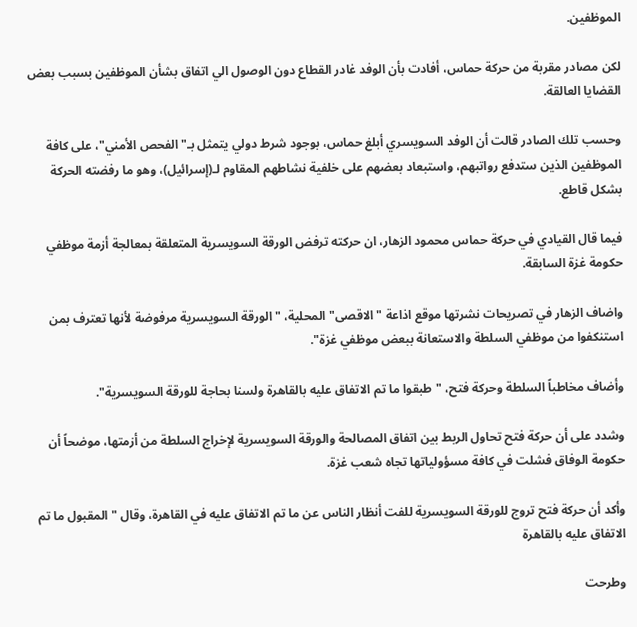الموظفين.

لكن مصادر مقربة من حركة حماس، أفادت بأن الوفد غادر القطاع دون الوصول الي اتفاق بشأن الموظفين بسبب بعض القضايا العالقة.

وحسب تلك الصادر قالت أن الوفد السويسري أبلغ حماس، بوجود شرط دولي يتمثل بـ"الفحص الأمني"، على كافة الموظفين الذين ستدفع رواتبهم، واستبعاد بعضهم على خلفية نشاطهم المقاوم لـ(إسرائيل)، وهو ما رفضته الحركة بشكل قاطع.

فيما قال القيادي في حركة حماس محمود الزهار، ان حركته ترفض الورقة السويسرية المتعلقة بمعالجة أزمة موظفي حكومة غزة السابقة.

واضاف الزهار في تصريحات نشرتها موقع اذاعة "الاقصى" المحلية، "الورقة السويسرية مرفوضة لأنها تعترف بمن استنكفوا من موظفي السلطة والاستعانة ببعض موظفي غزة".

وأضاف مخاطباً السلطة وحركة فتح، "طبقوا ما تم الاتفاق عليه بالقاهرة ولسنا بحاجة للورقة السويسرية".

وشدد على أن حركة فتح تحاول الربط بين اتفاق المصالحة والورقة السويسرية لإخراج السلطة من أزمتها، موضحاً أن حكومة الوفاق فشلت في كافة مسؤولياتها تجاه شعب غزة.

وأكد أن حركة فتح تروج للورقة السويسرية للفت أنظار الناس عن ما تم الاتفاق عليه في القاهرة، وقال "المقبول ما تم الاتفاق عليه بالقاهرة

وطرحت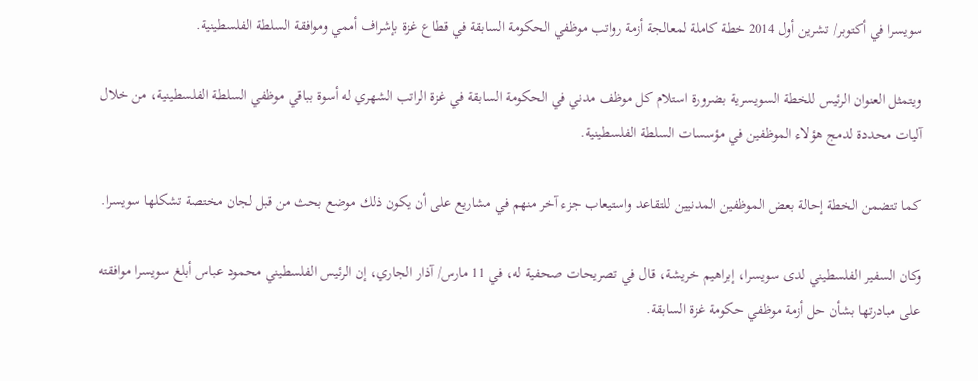سويسرا في أكتوبر/ تشرين أول 2014 خطة كاملة لمعالجة أزمة رواتب موظفي الحكومة السابقة في قطاع غزة بإشراف أممي وموافقة السلطة الفلسطينية.

ويتمثل العنوان الرئيس للخطة السويسرية بضرورة استلام كل موظف مدني في الحكومة السابقة في غزة الراتب الشهري له أسوة بباقي موظفي السلطة الفلسطينية، من خلال آليات محددة لدمج هؤلاء الموظفين في مؤسسات السلطة الفلسطينية.

كما تتضمن الخطة إحالة بعض الموظفين المدنيين للتقاعد واستيعاب جزء آخر منهم في مشاريع على أن يكون ذلك موضع بحث من قبل لجان مختصة تشكلها سويسرا.

وكان السفير الفلسطيني لدى سويسرا، إبراهيم خريشة، قال في تصريحات صحفية له، في 11 مارس/ آذار الجاري، إن الرئيس الفلسطيني محمود عباس أبلغ سويسرا موافقته على مبادرتها بشأن حل أزمة موظفي حكومة غزة السابقة.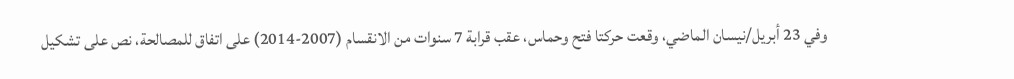وفي 23 أبريل/نيسان الماضي، وقعت حركتا فتح وحماس، عقب قرابة 7 سنوات من الانقسام (2007-2014) على اتفاق للمصالحة، نص على تشكيل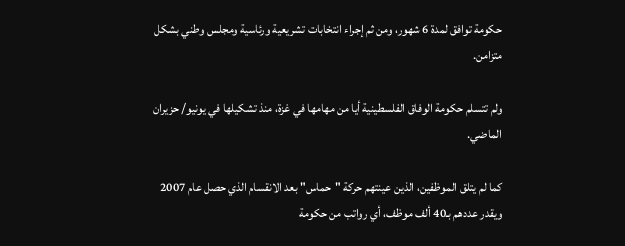حكومة توافق لمدة 6 شهور، ومن ثم إجراء انتخابات تشريعية ورئاسية ومجلس وطني بشكل متزامن.

ولم تتسلم حكومة الوفاق الفلسطينية أيا من مهامها في غزة، منذ تشكيلها في يونيو/ حزيران الماضي.

كما لم يتلق الموظفين، الذين عينتهم حركة "حماس" بعد الانقسام الذي حصل عام 2007 ويقدر عددهم بـ40 ألف موظف، أي رواتب من حكومة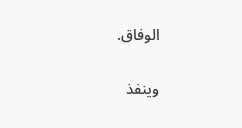الوفاق.

وينفذ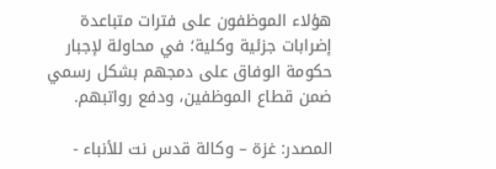هؤلاء الموظفون على فترات متباعدة إضرابات جزئية وكلية؛ في محاولة لإجبار حكومة الوفاق على دمجهم بشكل رسمي ضمن قطاع الموظفين، ودفع رواتبهم.

المصدر: غزة – وكالة قدس نت للأنباء -